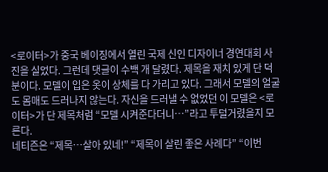<로이터>가 중국 베이징에서 열린 국제 신인 디자이너 경연대회 사진을 실었다. 그런데 댓글이 수백 개 달렸다. 제목을 재치 있게 단 덕분이다. 모델이 입은 옷이 상체를 다 가리고 있다. 그래서 모델의 얼굴도 몸매도 드러나지 않는다. 자신을 드러낼 수 없었던 이 모델은 <로이터>가 단 제목처럼 “모델 시켜준다더니…”라고 투덜거렸을지 모른다.
네티즌은 “제목…살아 있네!” “제목이 살린 좋은 사례다” “이번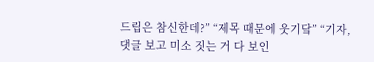드립은 참신한데?” “제목 때문에 웃기닼” “기자, 댓글 보고 미소 짓는 거 다 보인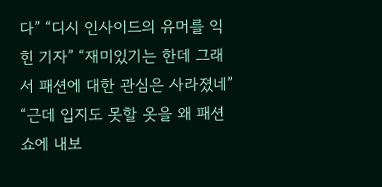다” “디시 인사이드의 유머를 익힌 기자” “재미있기는 한데 그래서 패션에 대한 관심은 사라졌네” “근데 입지도 못할 옷을 왜 패션쇼에 내보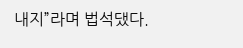내지”라며 법석댔다.